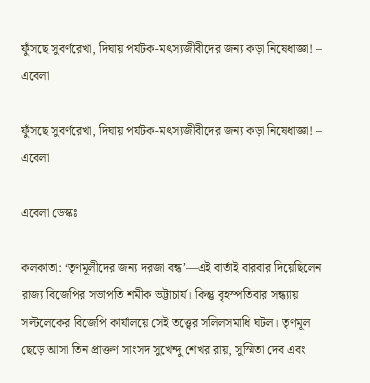ফুঁসছে সুবর্ণরেখা, দিঘায় পর্যটক-মৎস্যজীবীদের জন্য কড়া নিষেধাজ্ঞা! – এবেলা

ফুঁসছে সুবর্ণরেখা, দিঘায় পর্যটক-মৎস্যজীবীদের জন্য কড়া নিষেধাজ্ঞা! – এবেলা

এবেলা ডেস্কঃ

কলকাতা: ‘তৃণমূলীদের জন্য দরজা বন্ধ’—এই বার্তাই বারবার দিয়েছিলেন রাজ্য বিজেপির সভাপতি শমীক ভট্টাচার্য। কিন্তু বৃহস্পতিবার সন্ধ্যায় সল্টলেকের বিজেপি কার্যালয়ে সেই তত্ত্বের সলিলসমাধি ঘটল। তৃণমূল ছেড়ে আসা তিন প্রাক্তণ সাংসদ সুখেন্দু শেখর রায়, সুস্মিতা দেব এবং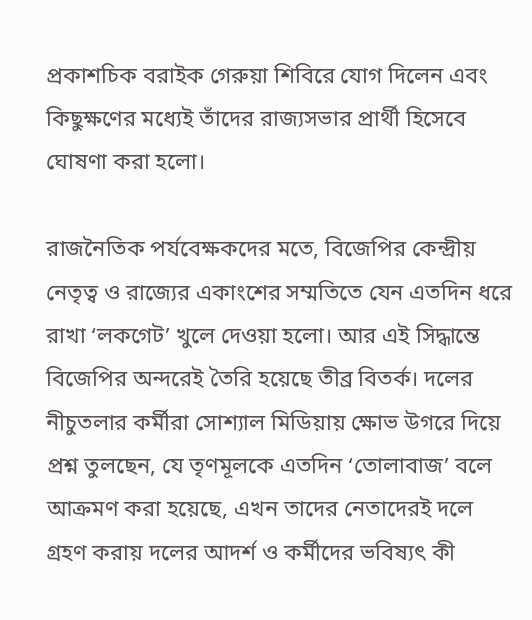প্রকাশচিক বরাইক গেরুয়া শিবিরে যোগ দিলেন এবং কিছুক্ষণের মধ্যেই তাঁদের রাজ্যসভার প্রার্থী হিসেবে ঘোষণা করা হলো।

রাজনৈতিক পর্যবেক্ষকদের মতে, বিজেপির কেন্দ্রীয় নেতৃত্ব ও রাজ্যের একাংশের সম্মতিতে যেন এতদিন ধরে রাখা ‘লকগেট’ খুলে দেওয়া হলো। আর এই সিদ্ধান্তে বিজেপির অন্দরেই তৈরি হয়েছে তীব্র বিতর্ক। দলের নীচুতলার কর্মীরা সোশ্যাল মিডিয়ায় ক্ষোভ উগরে দিয়ে প্রশ্ন তুলছেন, যে তৃণমূলকে এতদিন ‘তোলাবাজ’ বলে আক্রমণ করা হয়েছে, এখন তাদের নেতাদেরই দলে গ্রহণ করায় দলের আদর্শ ও কর্মীদের ভবিষ্যৎ কী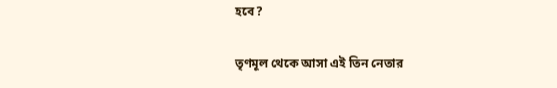হবে?

তৃণমূল থেকে আসা এই তিন নেতার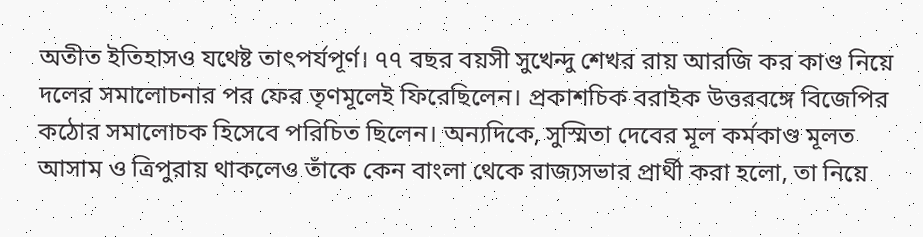অতীত ইতিহাসও যথেষ্ট তাৎপর্যপূর্ণ। ৭৭ বছর বয়সী সুখেন্দু শেখর রায় আরজি কর কাণ্ড নিয়ে দলের সমালোচনার পর ফের তৃণমূলেই ফিরেছিলেন। প্রকাশচিক বরাইক উত্তরবঙ্গে বিজেপির কঠোর সমালোচক হিসেবে পরিচিত ছিলেন। অন্যদিকে, সুস্মিতা দেবের মূল কর্মকাণ্ড মূলত আসাম ও ত্রিপুরায় থাকলেও তাঁকে কেন বাংলা থেকে রাজ্যসভার প্রার্থী করা হলো, তা নিয়ে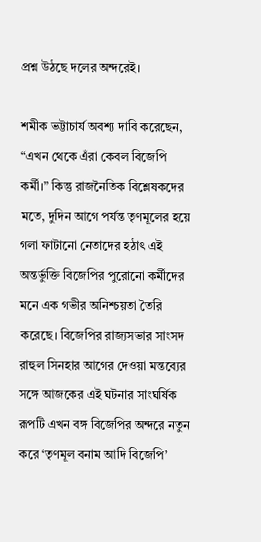প্রশ্ন উঠছে দলের অন্দরেই।

শমীক ভট্টাচার্য অবশ্য দাবি করেছেন, “এখন থেকে এঁরা কেবল বিজেপি কর্মী।” কিন্তু রাজনৈতিক বিশ্লেষকদের মতে, দুদিন আগে পর্যন্ত তৃণমূলের হয়ে গলা ফাটানো নেতাদের হঠাৎ এই অন্তর্ভুক্তি বিজেপির পুরোনো কর্মীদের মনে এক গভীর অনিশ্চয়তা তৈরি করেছে। বিজেপির রাজ্যসভার সাংসদ রাহুল সিনহার আগের দেওয়া মন্তব্যের সঙ্গে আজকের এই ঘটনার সাংঘর্ষিক রূপটি এখন বঙ্গ বিজেপির অন্দরে নতুন করে ‘তৃণমূল বনাম আদি বিজেপি’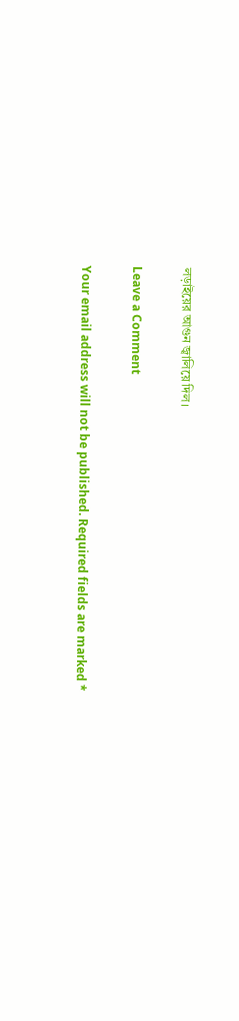লড়াইয়ের আগুন জ্বালিয়ে দিল।

Leave a Comment

Your email address will not be published. Required fields are marked *